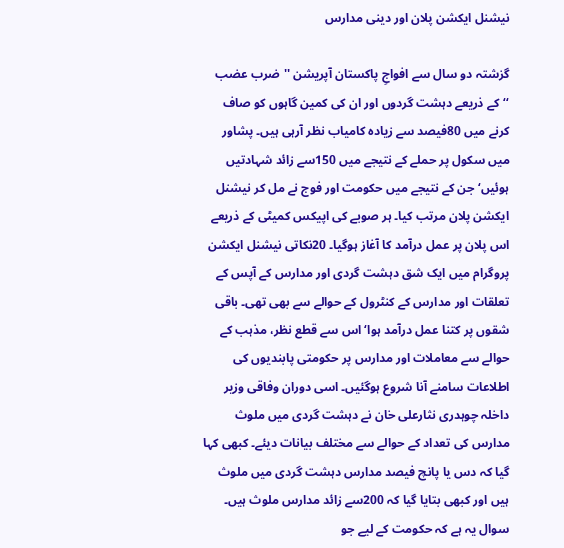نیشنل ایکشن پلان اور دینی مدارس

گزشتہ دو سال سے افواجِ پاکستان آپریشن ''ضرب عضب ‘‘کے ذریعے دہشت گردوں اور ان کی کمین گاہوں کو صاف کرنے میں 80فیصد سے زیادہ کامیاب نظر آرہی ہیں۔ پشاور میں سکول پر حملے کے نتیجے میں 150سے زائد شہادتیں ہوئیں‘ جن کے نتیجے میں حکومت اور فوج نے مل کر نیشنل ایکشن پلان مرتب کیا۔ ہر صوبے کی اپیکس کمیٹی کے ذریعے اس پلان پر عمل درآمد کا آغاز ہوگیا۔ 20نکاتی نیشنل ایکشن پروگرام میں ایک شق دہشت گردی اور مدارس کے آپس کے تعلقات اور مدارس کے کنٹرول کے حوالے سے بھی تھی۔ باقی شقوں پر کتنا عمل درآمد ہوا‘ اس سے قطع نظر، مذہب کے حوالے سے معاملات اور مدارس پر حکومتی پابندیوں کی اطلاعات سامنے آنا شروع ہوگئیں۔ اسی دوران وفاقی وزیر داخلہ چوہدری نثارعلی خان نے دہشت گردی میں ملوث مدارس کی تعداد کے حوالے سے مختلف بیانات دیئے۔ کبھی کہا گیا کہ دس یا پانچ فیصد مدارس دہشت گردی میں ملوث ہیں اور کبھی بتایا گیا کہ 200سے زائد مدارس ملوث ہیں۔ سوال یہ ہے کہ حکومت کے لیے جو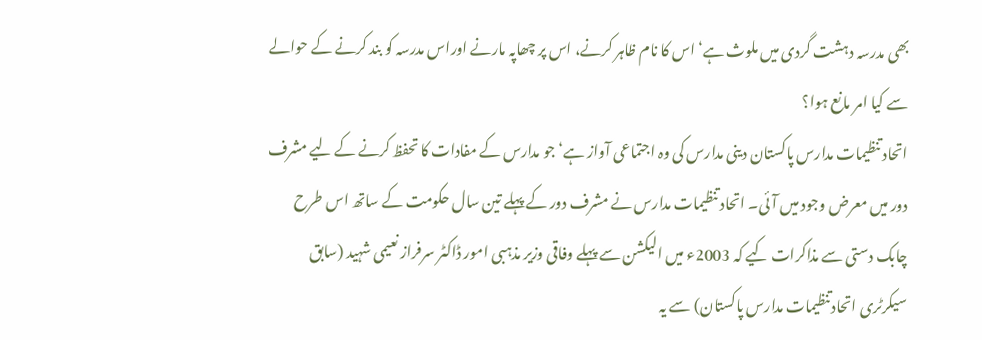بھی مدرسہ دہشت گردی میں ملوث ہے‘ اس کا نام ظاہر کرنے، اس پر چھاپہ مارنے اوراس مدرسہ کو بند کرنے کے حوالے سے کیا امر مانع ہوا؟
اتحاد تنظیمات مدارس پاکستان دینی مدارس کی وہ اجتماعی آواز ہے‘ جو مدارس کے مفادات کا تحفظ کرنے کے لیے مشرف دور میں معرض وجود میں آئی۔ اتحاد تنظیمات مدارس نے مشرف دور کے پہلے تین سال حکومت کے ساتھ اس طرح چابک دستی سے مذاکرات کیے کہ 2003ء میں الیکشن سے پہلے وفاقی وزیر مذہبی امور ڈاکٹر سرفراز نعیمی شہید (سابق سیکرٹری اتحادتنظیمات مدارس پاکستان) سے یہ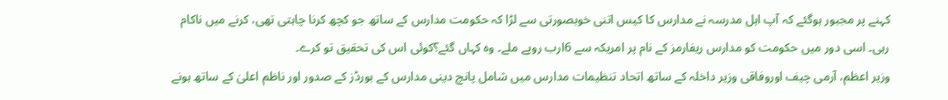کہنے پر مجبور ہوگئے کہ آپ اہل مدرسہ نے مدارس کا کیس اتنی خوبصورتی سے لڑا کہ حکومت مدارس کے ساتھ جو کچھ کرنا چاہتی تھی، کرنے میں ناکام رہی۔ اسی دور میں حکومت کو مدارس ریفارمز کے نام پر امریکہ سے 6ارب روپے ملے۔ وہ کہاں گئے؟کوئی اس کی تحقیق تو کرے۔
وزیر اعظم، آرمی چیف اوروفاقی وزیر داخلہ کے ساتھ اتحاد تنظیمات مدارس میں شامل پانچ دینی مدارس کے بورڈز کے صدور اور ناظم اعلیٰ کے ساتھ ہونے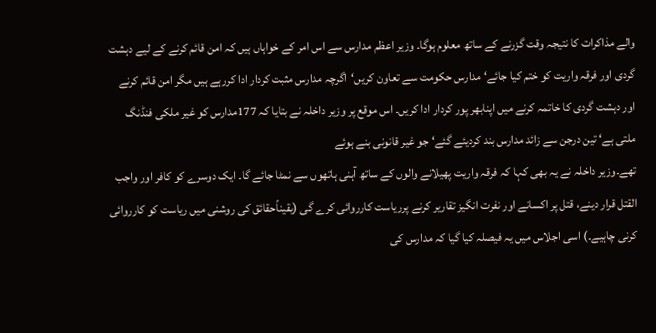والے مذاکرات کا نتیجہ وقت گزرنے کے ساتھ معلوم ہوگا۔ وزیر اعظم مدارس سے اس امر کے خواہاں ہیں کہ امن قائم کرنے کے لیے دہشت گردی اور فرقہ واریت کو ختم کیا جائے‘ مدارس حکومت سے تعاون کریں‘اگرچہ مدارس مثبت کردار ادا کررہے ہیں مگر امن قائم کرنے اور دہشت گردی کا خاتمہ کرنے میں اپنابھر پور کردار ادا کریں۔ اس موقع پر وزیر داخلہ نے بتایا کہ 177مدارس کو غیر ملکی فنڈنگ ملتی ہے‘ تین درجن سے زائد مدارس بند کردیئے گئے‘ جو غیر قانونی بنے ہوئے
تھے۔وزیر داخلہ نے یہ بھی کہا کہ فرقہ واریت پھیلانے والوں کے ساتھ آہنی ہاتھوں سے نمٹا جائے گا۔ ایک دوسرے کو کافر اور واجب القتل قرار دینے، قتل پر اکسانے اور نفرت انگیز تقاریر کرنے پرریاست کارروائی کرے گی (یقیناًحقائق کی روشنی میں ریاست کو کارروائی کرنی چاہیے۔) اسی اجلاس میں یہ فیصلہ کیا گیا کہ مدارس کی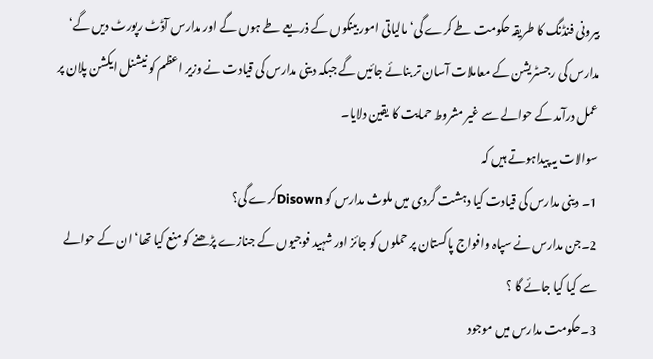بیرونی فنڈنگ کا طریقہ حکومت طے کرے گی‘ مالیاتی امور بینکوں کے ذریعے طے ہوں گے اور مدارس آڈٹ رپورٹ دیں گے‘ مدارس کی رجسٹریشن کے معاملات آسان تر بنائے جائیں گے جبکہ دینی مدارس کی قیادت نے وزیر اعظم کو نیشنل ایکشن پلان پر عمل درآمد کے حوالے سے غیر مشروط حمایت کا یقین دلایا۔
سوالات یہ پیداہوتے ہیں کہ
1۔ دینی مدارس کی قیادت کیا دہشت گردی میں ملوث مدارس کو Disownکرے گی؟
2۔جن مدارس نے سپاہ وافواج پاکستان پر حملوں کو جائز اور شہید فوجیوں کے جنازے پڑھنے کو منع کیا تھا‘ ان کے حوالے سے کیا کیا جائے گا ؟
3۔حکومت مدارس میں موجود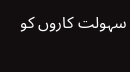سہولت کاروں کو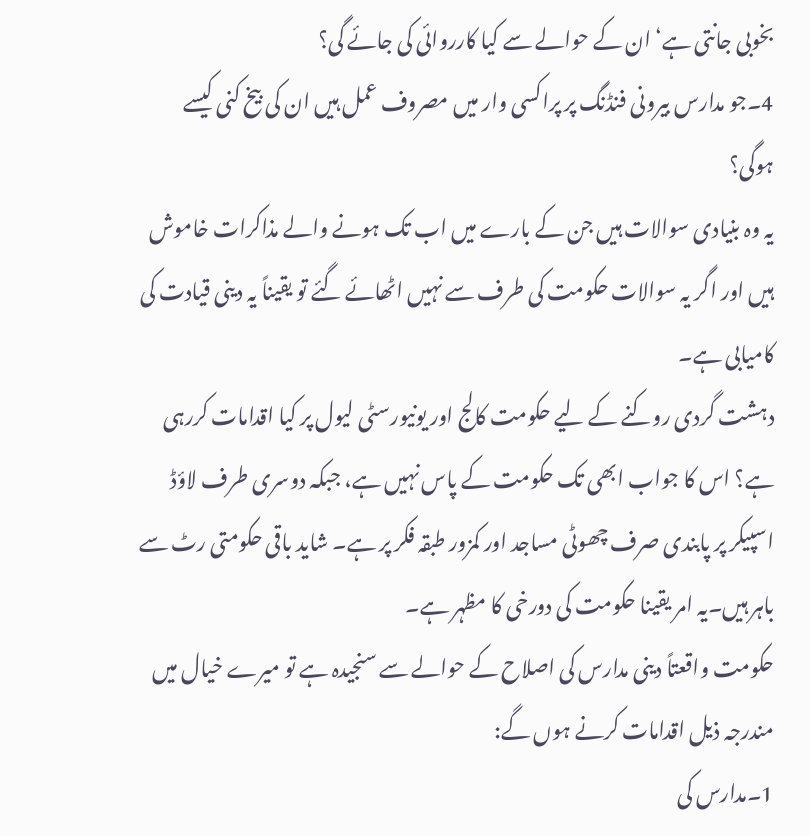بخوبی جانتی ہے‘ ان کے حوالے سے کیا کارروائی کی جائے گی؟
4۔جو مدارس بیرونی فنڈنگ پر پراکسی وار میں مصروف عمل ہیں ان کی بیخ کنی کیسے ہوگی؟
یہ وہ بنیادی سوالات ہیں جن کے بارے میں اب تک ہونے والے مذاکرات خاموش ہیں اور اگر یہ سوالات حکومت کی طرف سے نہیں اٹھائے گئے تو یقیناً یہ دینی قیادت کی کامیابی ہے۔
دہشت گردی روکنے کے لیے حکومت کالج اور یونیورسٹی لیول پر کیا اقدامات کررہی ہے؟ اس کا جواب ابھی تک حکومت کے پاس نہیں ہے، جبکہ دوسری طرف لاؤڈ اسپیکر پر پابندی صرف چھوٹی مساجد اور کمزور طبقہ فکر پر ہے۔ شاید باقی حکومتی رٹ سے باہر ہیں۔یہ امر یقینا حکومت کی دورخی کا مظہر ہے۔
حکومت واقعتاً دینی مدارس کی اصلاح کے حوالے سے سنجیدہ ہے تو میرے خیال میں مندرجہ ذیل اقدامات کرنے ہوں گے:
1۔مدارس کی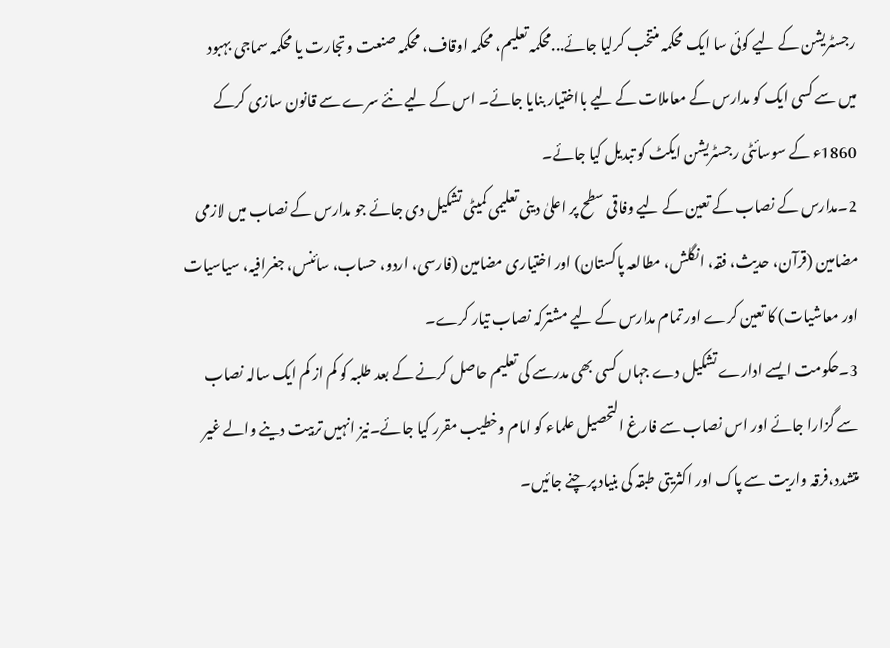رجسٹریشن کے لیے کوئی سا ایک محکمہ منتخب کرلیا جائے...محکمہ تعلیم، محکمہ اوقاف، محکمہ صنعت وتجارت یا محکمہ سماجی بہبود میں سے کسی ایک کو مدارس کے معاملات کے لیے بااختیار بنایا جائے۔ اس کے لیے نئے سرے سے قانون سازی کرکے 1860ء کے سوسائٹی رجسٹریشن ایکٹ کو تبدیل کیا جائے۔
2۔مدارس کے نصاب کے تعین کے لیے وفاقی سطح پر اعلیٰ دینی تعلیمی کمیٹی تشکیل دی جائے جو مدارس کے نصاب میں لازمی مضامین (قرآن، حدیث، فقہ، انگلش، مطالعہ پاکستان) اور اختیاری مضامین (فارسی، اردو، حساب، سائنس، جغرافیہ، سیاسیات اور معاشیات) کا تعین کرے اور تمام مدارس کے لیے مشترکہ نصاب تیار کرے۔
3۔حکومت ایسے ادارے تشکیل دے جہاں کسی بھی مدرسے کی تعلیم حاصل کرنے کے بعد طلبہ کو کم از کم ایک سالہ نصاب سے گزارا جائے اور اس نصاب سے فارغ التحصیل علماء کو امام وخطیب مقرر کیا جائے۔نیز انہیں تربیت دینے والے غیر متشدد،فرقہ واریت سے پاک اور اکثریتی طبقہ کی بنیاد پر چنے جائیں۔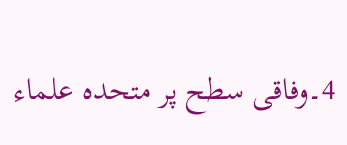4۔وفاقی سطح پر متحدہ علماء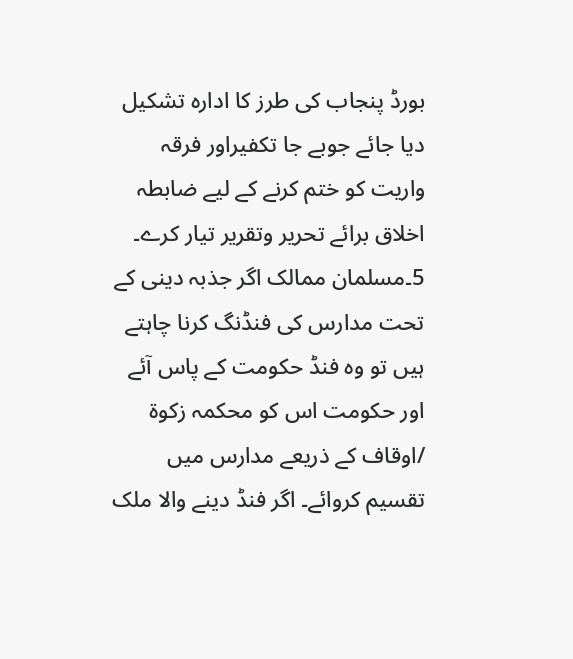بورڈ پنجاب کی طرز کا ادارہ تشکیل دیا جائے جوبے جا تکفیراور فرقہ واریت کو ختم کرنے کے لیے ضابطہ اخلاق برائے تحریر وتقریر تیار کرے۔
5۔مسلمان ممالک اگر جذبہ دینی کے تحت مدارس کی فنڈنگ کرنا چاہتے ہیں تو وہ فنڈ حکومت کے پاس آئے اور حکومت اس کو محکمہ زکوۃ /اوقاف کے ذریعے مدارس میں تقسیم کروائے۔ اگر فنڈ دینے والا ملک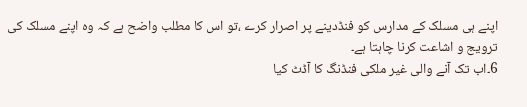اپنے ہی مسلک کے مدارس کو فنڈدینے پر اصرار کرے ،تو اس کا مطلب واضح ہے کہ وہ اپنے مسلک کی ترویج و اشاعت کرنا چاہتا ہے۔
6۔اب تک آنے والی غیر ملکی فنڈنگ کا آڈٹ کیا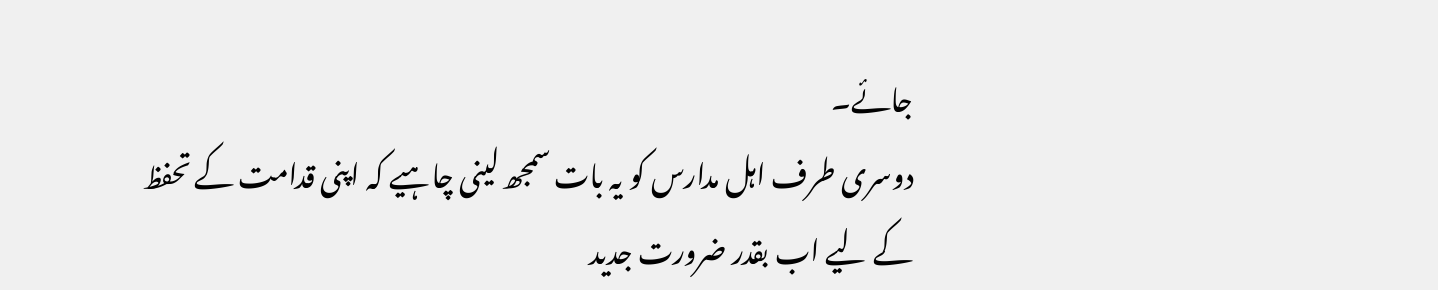جائے۔
دوسری طرف اہل مدارس کو یہ بات سمجھ لینی چاہیے کہ اپنی قدامت کے تحفظ کے لیے اب بقدر ضرورت جدید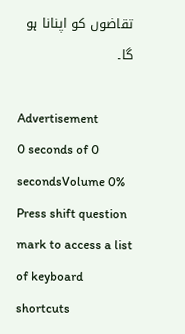تقاضوں کو اپنانا ہو گا۔

Advertisement
0 seconds of 0 secondsVolume 0%
Press shift question mark to access a list of keyboard shortcuts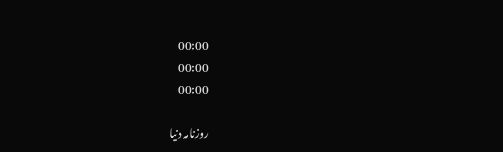00:00
00:00
00:00

روزنامہ دنیا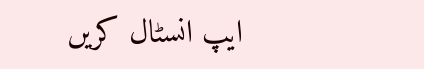ایپ انسٹال کریں